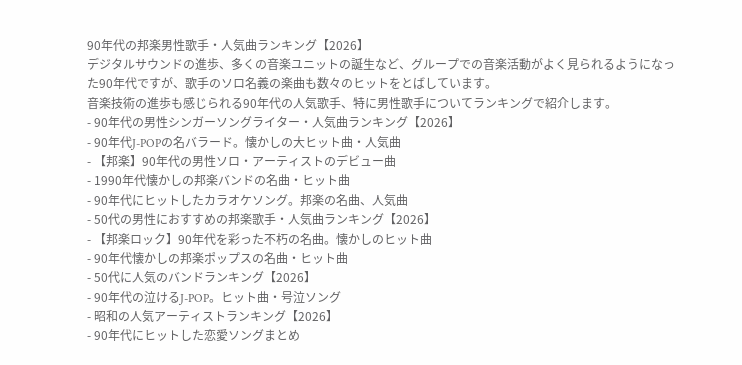90年代の邦楽男性歌手・人気曲ランキング【2026】
デジタルサウンドの進歩、多くの音楽ユニットの誕生など、グループでの音楽活動がよく見られるようになった90年代ですが、歌手のソロ名義の楽曲も数々のヒットをとばしています。
音楽技術の進歩も感じられる90年代の人気歌手、特に男性歌手についてランキングで紹介します。
- 90年代の男性シンガーソングライター・人気曲ランキング【2026】
- 90年代J-POPの名バラード。懐かしの大ヒット曲・人気曲
- 【邦楽】90年代の男性ソロ・アーティストのデビュー曲
- 1990年代懐かしの邦楽バンドの名曲・ヒット曲
- 90年代にヒットしたカラオケソング。邦楽の名曲、人気曲
- 50代の男性におすすめの邦楽歌手・人気曲ランキング【2026】
- 【邦楽ロック】90年代を彩った不朽の名曲。懐かしのヒット曲
- 90年代懐かしの邦楽ポップスの名曲・ヒット曲
- 50代に人気のバンドランキング【2026】
- 90年代の泣けるJ-POP。ヒット曲・号泣ソング
- 昭和の人気アーティストランキング【2026】
- 90年代にヒットした恋愛ソングまとめ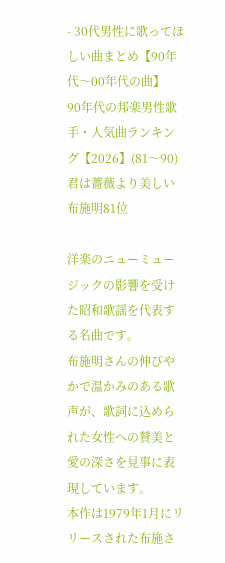- 30代男性に歌ってほしい曲まとめ【90年代〜00年代の曲】
90年代の邦楽男性歌手・人気曲ランキング【2026】(81〜90)
君は薔薇より美しい布施明81位

洋楽のニューミュージックの影響を受けた昭和歌謡を代表する名曲です。
布施明さんの伸びやかで温かみのある歌声が、歌詞に込められた女性への賛美と愛の深さを見事に表現しています。
本作は1979年1月にリリースされた布施さ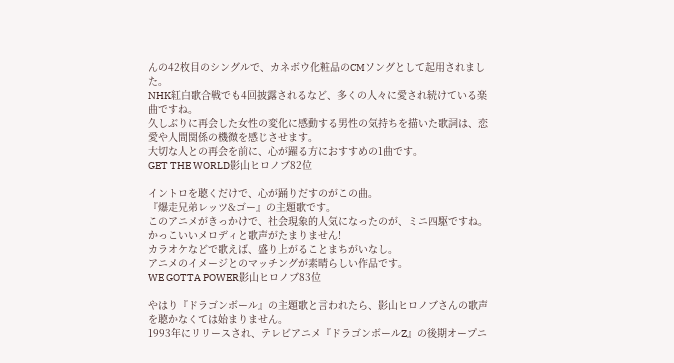んの42枚目のシングルで、カネボウ化粧品のCMソングとして起用されました。
NHK紅白歌合戦でも4回披露されるなど、多くの人々に愛され続けている楽曲ですね。
久しぶりに再会した女性の変化に感動する男性の気持ちを描いた歌詞は、恋愛や人間関係の機微を感じさせます。
大切な人との再会を前に、心が躍る方におすすめの1曲です。
GET THE WORLD影山ヒロノブ82位

イントロを聴くだけで、心が踊りだすのがこの曲。
『爆走兄弟レッツ&ゴー』の主題歌です。
このアニメがきっかけで、社会現象的人気になったのが、ミニ四駆ですね。
かっこいいメロディと歌声がたまりません!
カラオケなどで歌えば、盛り上がることまちがいなし。
アニメのイメージとのマッチングが素晴らしい作品です。
WE GOTTA POWER影山ヒロノブ83位

やはり『ドラゴンボール』の主題歌と言われたら、影山ヒロノブさんの歌声を聴かなくては始まりません。
1993年にリリースされ、テレビアニメ『ドラゴンボールZ』の後期オープニ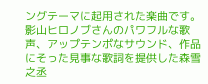ングテーマに起用された楽曲です。
影山ヒロノブさんのパワフルな歌声、アップテンポなサウンド、作品にそった見事な歌詞を提供した森雪之丞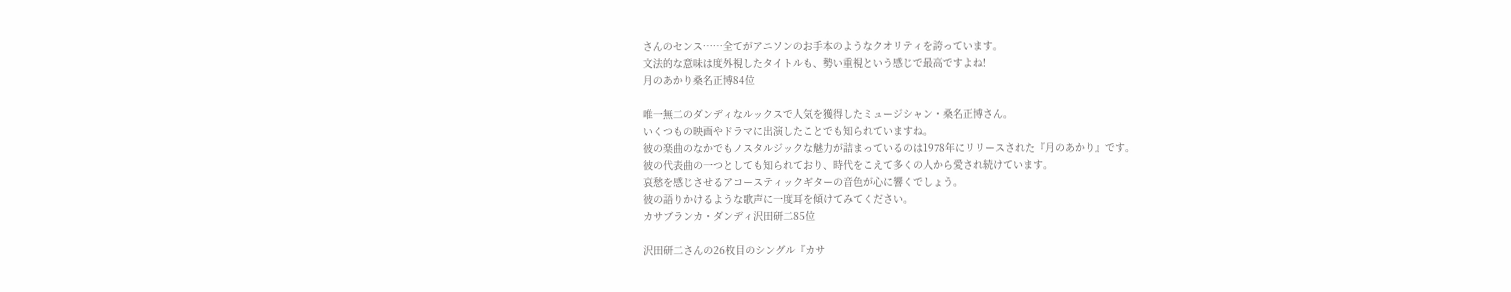さんのセンス……全てがアニソンのお手本のようなクオリティを誇っています。
文法的な意味は度外視したタイトルも、勢い重視という感じで最高ですよね!
月のあかり桑名正博84位

唯一無二のダンディなルックスで人気を獲得したミュージシャン・桑名正博さん。
いくつもの映画やドラマに出演したことでも知られていますね。
彼の楽曲のなかでもノスタルジックな魅力が詰まっているのは1978年にリリースされた『月のあかり』です。
彼の代表曲の一つとしても知られており、時代をこえて多くの人から愛され続けています。
哀愁を感じさせるアコースティックギターの音色が心に響くでしょう。
彼の語りかけるような歌声に一度耳を傾けてみてください。
カサブランカ・ダンディ沢田研二85位

沢田研二さんの26枚目のシングル『カサ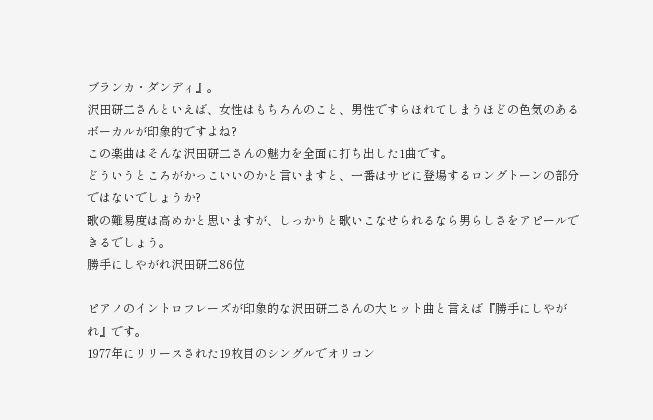ブランカ・ダンディ』。
沢田研二さんといえば、女性はもちろんのこと、男性ですらほれてしまうほどの色気のあるボーカルが印象的ですよね?
この楽曲はそんな沢田研二さんの魅力を全面に打ち出した1曲です。
どういうところがかっこいいのかと言いますと、一番はサビに登場するロングトーンの部分ではないでしょうか?
歌の難易度は高めかと思いますが、しっかりと歌いこなせられるなら男らしさをアピールできるでしょう。
勝手にしやがれ沢田研二86位

ピアノのイントロフレーズが印象的な沢田研二さんの大ヒット曲と言えば『勝手にしやがれ』です。
1977年にリリースされた19枚目のシングルでオリコン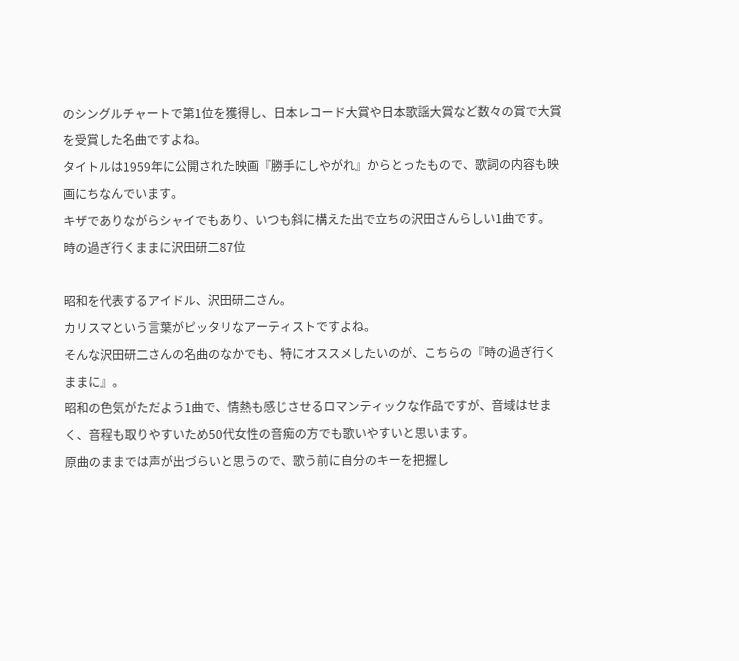のシングルチャートで第1位を獲得し、日本レコード大賞や日本歌謡大賞など数々の賞で大賞を受賞した名曲ですよね。
タイトルは1959年に公開された映画『勝手にしやがれ』からとったもので、歌詞の内容も映画にちなんでいます。
キザでありながらシャイでもあり、いつも斜に構えた出で立ちの沢田さんらしい1曲です。
時の過ぎ行くままに沢田研二87位

昭和を代表するアイドル、沢田研二さん。
カリスマという言葉がピッタリなアーティストですよね。
そんな沢田研二さんの名曲のなかでも、特にオススメしたいのが、こちらの『時の過ぎ行くままに』。
昭和の色気がただよう1曲で、情熱も感じさせるロマンティックな作品ですが、音域はせまく、音程も取りやすいため50代女性の音痴の方でも歌いやすいと思います。
原曲のままでは声が出づらいと思うので、歌う前に自分のキーを把握し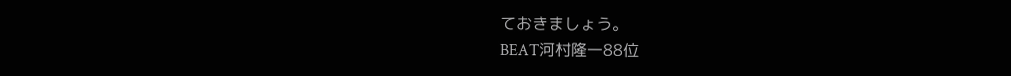ておきましょう。
BEAT河村隆一88位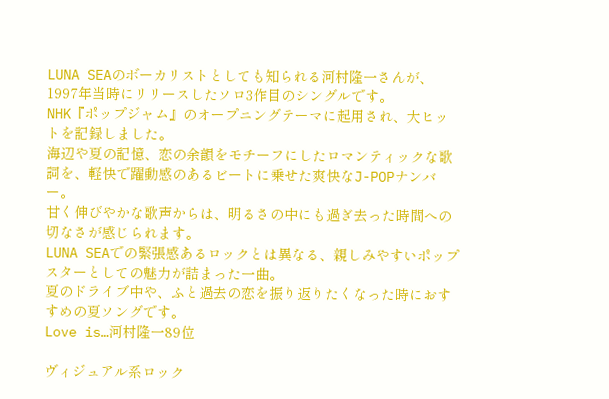LUNA SEAのボーカリストとしても知られる河村隆一さんが、1997年当時にリリースしたソロ3作目のシングルです。
NHK『ポップジャム』のオープニングテーマに起用され、大ヒットを記録しました。
海辺や夏の記憶、恋の余韻をモチーフにしたロマンティックな歌詞を、軽快で躍動感のあるビートに乗せた爽快なJ-POPナンバー。
甘く伸びやかな歌声からは、明るさの中にも過ぎ去った時間への切なさが感じられます。
LUNA SEAでの緊張感あるロックとは異なる、親しみやすいポップスターとしての魅力が詰まった一曲。
夏のドライブ中や、ふと過去の恋を振り返りたくなった時におすすめの夏ソングです。
Love is…河村隆一89位

ヴィジュアル系ロック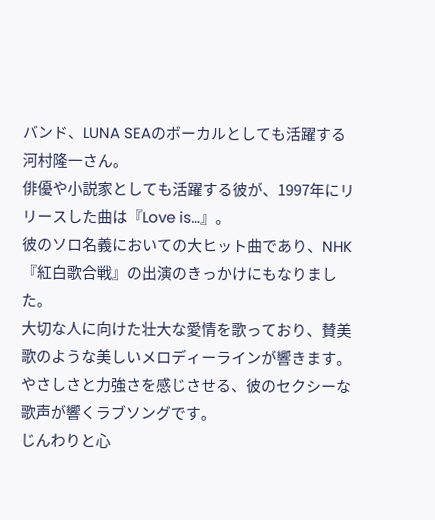バンド、LUNA SEAのボーカルとしても活躍する河村隆一さん。
俳優や小説家としても活躍する彼が、1997年にリリースした曲は『Love is…』。
彼のソロ名義においての大ヒット曲であり、NHK『紅白歌合戦』の出演のきっかけにもなりました。
大切な人に向けた壮大な愛情を歌っており、賛美歌のような美しいメロディーラインが響きます。
やさしさと力強さを感じさせる、彼のセクシーな歌声が響くラブソングです。
じんわりと心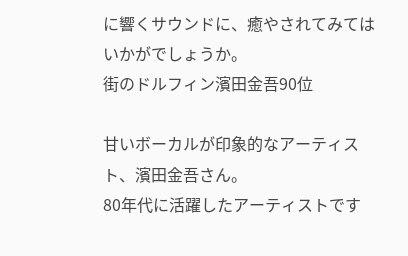に響くサウンドに、癒やされてみてはいかがでしょうか。
街のドルフィン濱田金吾90位

甘いボーカルが印象的なアーティスト、濱田金吾さん。
80年代に活躍したアーティストです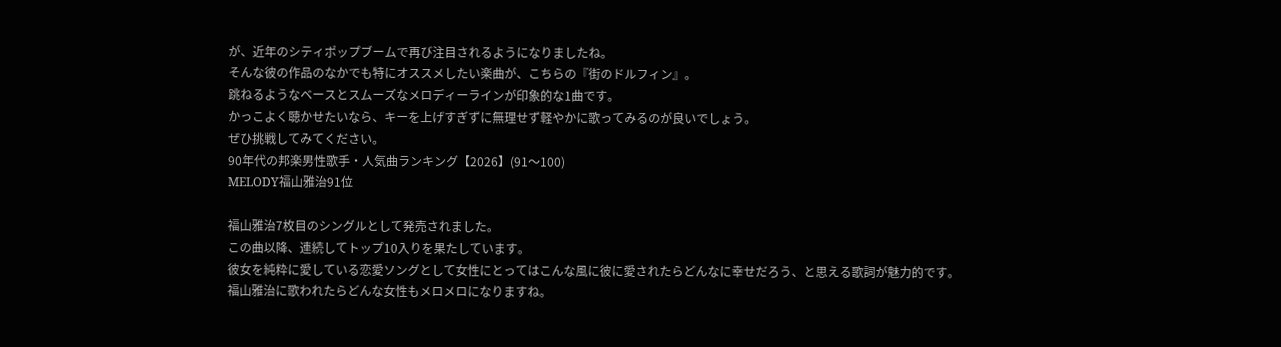が、近年のシティポップブームで再び注目されるようになりましたね。
そんな彼の作品のなかでも特にオススメしたい楽曲が、こちらの『街のドルフィン』。
跳ねるようなベースとスムーズなメロディーラインが印象的な1曲です。
かっこよく聴かせたいなら、キーを上げすぎずに無理せず軽やかに歌ってみるのが良いでしょう。
ぜひ挑戦してみてください。
90年代の邦楽男性歌手・人気曲ランキング【2026】(91〜100)
MELODY福山雅治91位

福山雅治7枚目のシングルとして発売されました。
この曲以降、連続してトップ10入りを果たしています。
彼女を純粋に愛している恋愛ソングとして女性にとってはこんな風に彼に愛されたらどんなに幸せだろう、と思える歌詞が魅力的です。
福山雅治に歌われたらどんな女性もメロメロになりますね。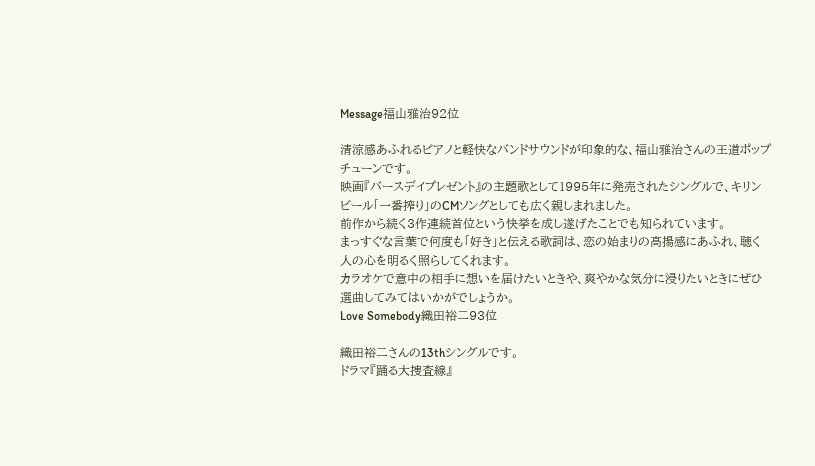Message福山雅治92位

清涼感あふれるピアノと軽快なバンドサウンドが印象的な、福山雅治さんの王道ポップチューンです。
映画『バースデイプレゼント』の主題歌として1995年に発売されたシングルで、キリンビール「一番搾り」のCMソングとしても広く親しまれました。
前作から続く3作連続首位という快挙を成し遂げたことでも知られています。
まっすぐな言葉で何度も「好き」と伝える歌詞は、恋の始まりの高揚感にあふれ、聴く人の心を明るく照らしてくれます。
カラオケで意中の相手に想いを届けたいときや、爽やかな気分に浸りたいときにぜひ選曲してみてはいかがでしょうか。
Love Somebody織田裕二93位

織田裕二さんの13thシングルです。
ドラマ『踊る大捜査線』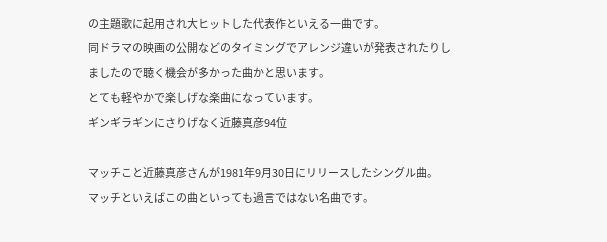の主題歌に起用され大ヒットした代表作といえる一曲です。
同ドラマの映画の公開などのタイミングでアレンジ違いが発表されたりしましたので聴く機会が多かった曲かと思います。
とても軽やかで楽しげな楽曲になっています。
ギンギラギンにさりげなく近藤真彦94位

マッチこと近藤真彦さんが1981年9月30日にリリースしたシングル曲。
マッチといえばこの曲といっても過言ではない名曲です。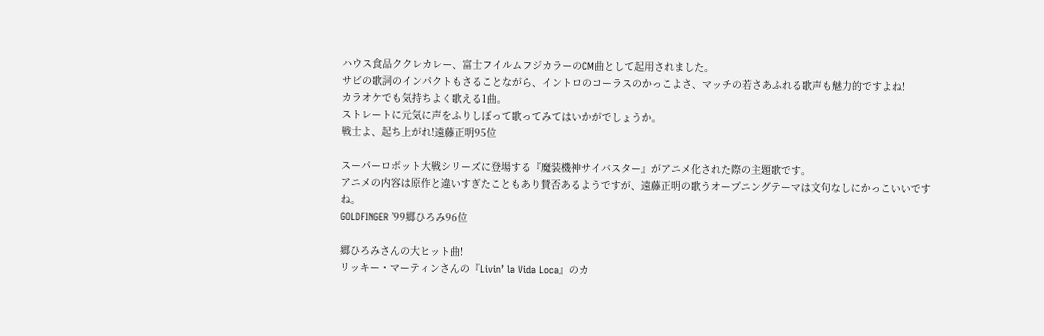ハウス食品ククレカレー、富士フイルムフジカラーのCM曲として起用されました。
サビの歌詞のインパクトもさることながら、イントロのコーラスのかっこよさ、マッチの若さあふれる歌声も魅力的ですよね!
カラオケでも気持ちよく歌える1曲。
ストレートに元気に声をふりしぼって歌ってみてはいかがでしょうか。
戦士よ、起ち上がれ!遠藤正明95位

スーパーロボット大戦シリーズに登場する『魔装機神サイバスター』がアニメ化された際の主題歌です。
アニメの内容は原作と違いすぎたこともあり賛否あるようですが、遠藤正明の歌うオープニングテーマは文句なしにかっこいいですね。
GOLDFINGER ’99郷ひろみ96位

郷ひろみさんの大ヒット曲!
リッキー・マーティンさんの『Livin’ la Vida Loca』のカ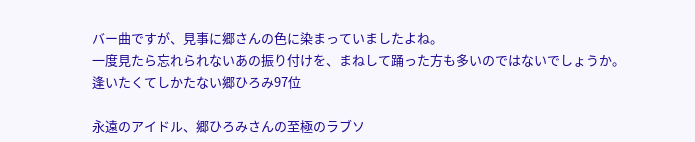バー曲ですが、見事に郷さんの色に染まっていましたよね。
一度見たら忘れられないあの振り付けを、まねして踊った方も多いのではないでしょうか。
逢いたくてしかたない郷ひろみ97位

永遠のアイドル、郷ひろみさんの至極のラブソ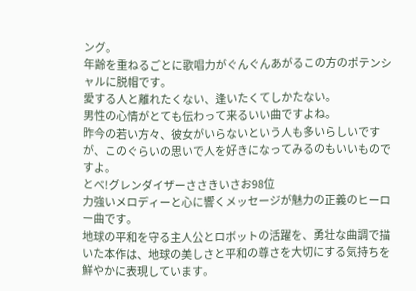ング。
年齢を重ねるごとに歌唱力がぐんぐんあがるこの方のポテンシャルに脱帽です。
愛する人と離れたくない、逢いたくてしかたない。
男性の心情がとても伝わって来るいい曲ですよね。
昨今の若い方々、彼女がいらないという人も多いらしいですが、このぐらいの思いで人を好きになってみるのもいいものですよ。
とべ!グレンダイザーささきいさお98位
力強いメロディーと心に響くメッセージが魅力の正義のヒーロー曲です。
地球の平和を守る主人公とロボットの活躍を、勇壮な曲調で描いた本作は、地球の美しさと平和の尊さを大切にする気持ちを鮮やかに表現しています。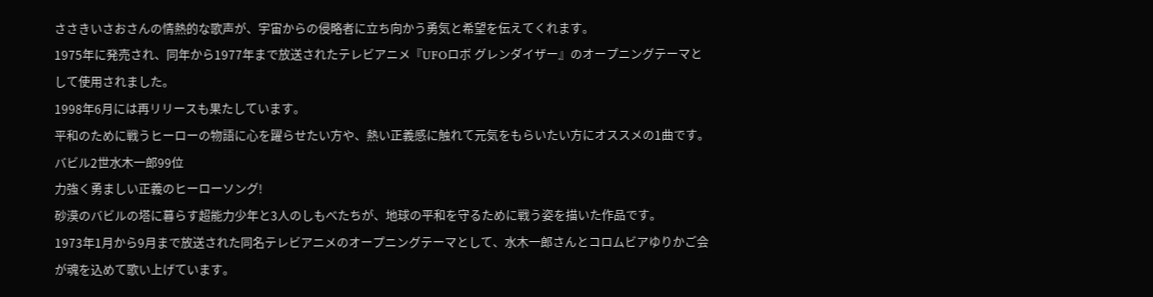ささきいさおさんの情熱的な歌声が、宇宙からの侵略者に立ち向かう勇気と希望を伝えてくれます。
1975年に発売され、同年から1977年まで放送されたテレビアニメ『UFOロボ グレンダイザー』のオープニングテーマとして使用されました。
1998年6月には再リリースも果たしています。
平和のために戦うヒーローの物語に心を躍らせたい方や、熱い正義感に触れて元気をもらいたい方にオススメの1曲です。
バビル2世水木一郎99位
力強く勇ましい正義のヒーローソング!
砂漠のバビルの塔に暮らす超能力少年と3人のしもべたちが、地球の平和を守るために戦う姿を描いた作品です。
1973年1月から9月まで放送された同名テレビアニメのオープニングテーマとして、水木一郎さんとコロムビアゆりかご会が魂を込めて歌い上げています。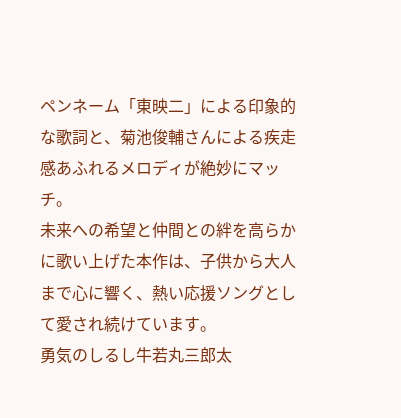ペンネーム「東映二」による印象的な歌詞と、菊池俊輔さんによる疾走感あふれるメロディが絶妙にマッチ。
未来への希望と仲間との絆を高らかに歌い上げた本作は、子供から大人まで心に響く、熱い応援ソングとして愛され続けています。
勇気のしるし牛若丸三郎太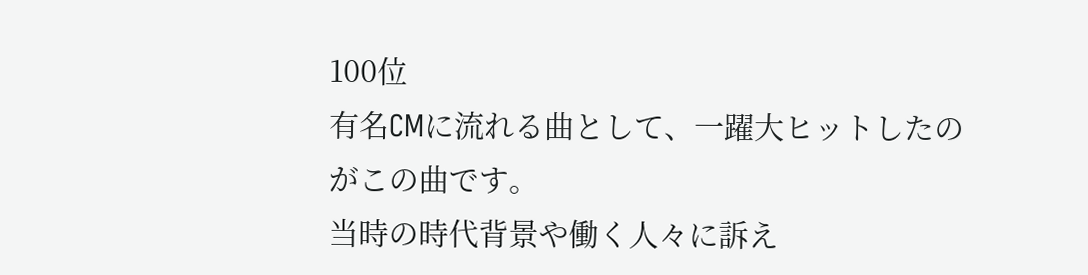100位
有名CMに流れる曲として、一躍大ヒットしたのがこの曲です。
当時の時代背景や働く人々に訴え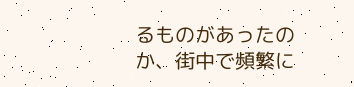るものがあったのか、街中で頻繁に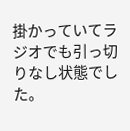掛かっていてラジオでも引っ切りなし状態でした。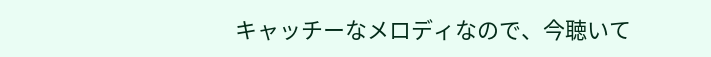キャッチーなメロディなので、今聴いて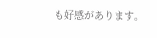も好感があります。